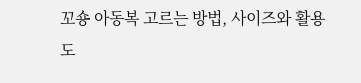꼬숑 아동복 고르는 방법, 사이즈와 활용도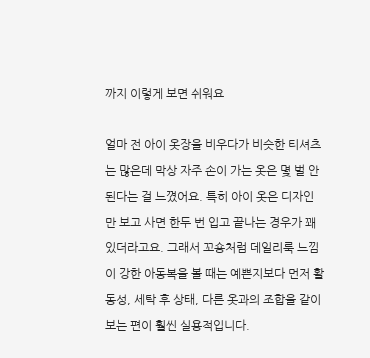까지 이렇게 보면 쉬워요

얼마 전 아이 옷장을 비우다가 비슷한 티셔츠는 많은데 막상 자주 손이 가는 옷은 몇 벌 안 된다는 걸 느꼈어요. 특히 아이 옷은 디자인만 보고 사면 한두 번 입고 끝나는 경우가 꽤 있더라고요. 그래서 꼬숑처럼 데일리룩 느낌이 강한 아동복을 볼 때는 예쁜지보다 먼저 활동성, 세탁 후 상태, 다른 옷과의 조합을 같이 보는 편이 훨씬 실용적입니다.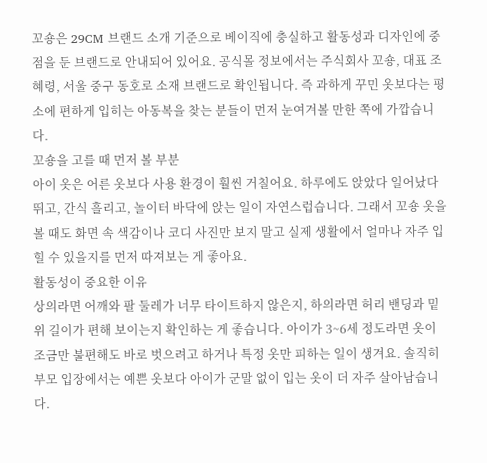꼬숑은 29CM 브랜드 소개 기준으로 베이직에 충실하고 활동성과 디자인에 중점을 둔 브랜드로 안내되어 있어요. 공식몰 정보에서는 주식회사 꼬숑, 대표 조혜령, 서울 중구 동호로 소재 브랜드로 확인됩니다. 즉 과하게 꾸민 옷보다는 평소에 편하게 입히는 아동복을 찾는 분들이 먼저 눈여겨볼 만한 쪽에 가깝습니다.
꼬숑을 고를 때 먼저 볼 부분
아이 옷은 어른 옷보다 사용 환경이 훨씬 거칠어요. 하루에도 앉았다 일어났다 뛰고, 간식 흘리고, 놀이터 바닥에 앉는 일이 자연스럽습니다. 그래서 꼬숑 옷을 볼 때도 화면 속 색감이나 코디 사진만 보지 말고 실제 생활에서 얼마나 자주 입힐 수 있을지를 먼저 따져보는 게 좋아요.
활동성이 중요한 이유
상의라면 어깨와 팔 둘레가 너무 타이트하지 않은지, 하의라면 허리 밴딩과 밑위 길이가 편해 보이는지 확인하는 게 좋습니다. 아이가 3~6세 정도라면 옷이 조금만 불편해도 바로 벗으려고 하거나 특정 옷만 피하는 일이 생겨요. 솔직히 부모 입장에서는 예쁜 옷보다 아이가 군말 없이 입는 옷이 더 자주 살아남습니다.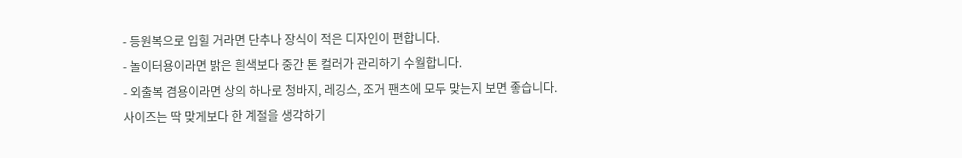- 등원복으로 입힐 거라면 단추나 장식이 적은 디자인이 편합니다.
- 놀이터용이라면 밝은 흰색보다 중간 톤 컬러가 관리하기 수월합니다.
- 외출복 겸용이라면 상의 하나로 청바지, 레깅스, 조거 팬츠에 모두 맞는지 보면 좋습니다.
사이즈는 딱 맞게보다 한 계절을 생각하기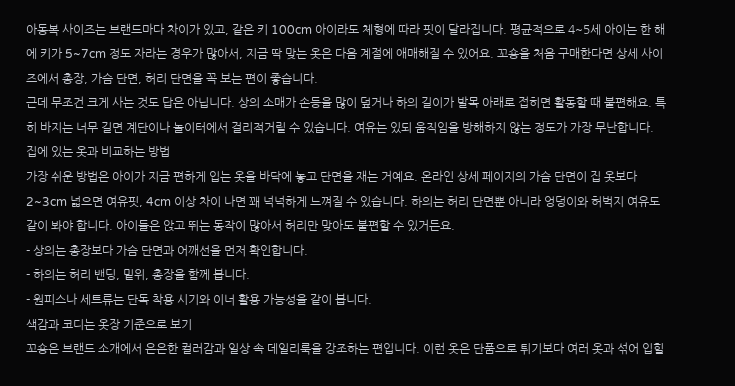아동복 사이즈는 브랜드마다 차이가 있고, 같은 키 100cm 아이라도 체형에 따라 핏이 달라집니다. 평균적으로 4~5세 아이는 한 해에 키가 5~7cm 정도 자라는 경우가 많아서, 지금 딱 맞는 옷은 다음 계절에 애매해질 수 있어요. 꼬숑을 처음 구매한다면 상세 사이즈에서 총장, 가슴 단면, 허리 단면을 꼭 보는 편이 좋습니다.
근데 무조건 크게 사는 것도 답은 아닙니다. 상의 소매가 손등을 많이 덮거나 하의 길이가 발목 아래로 접히면 활동할 때 불편해요. 특히 바지는 너무 길면 계단이나 놀이터에서 걸리적거릴 수 있습니다. 여유는 있되 움직임을 방해하지 않는 정도가 가장 무난합니다.
집에 있는 옷과 비교하는 방법
가장 쉬운 방법은 아이가 지금 편하게 입는 옷을 바닥에 놓고 단면을 재는 거예요. 온라인 상세 페이지의 가슴 단면이 집 옷보다 2~3cm 넓으면 여유핏, 4cm 이상 차이 나면 꽤 넉넉하게 느껴질 수 있습니다. 하의는 허리 단면뿐 아니라 엉덩이와 허벅지 여유도 같이 봐야 합니다. 아이들은 앉고 뛰는 동작이 많아서 허리만 맞아도 불편할 수 있거든요.
- 상의는 총장보다 가슴 단면과 어깨선을 먼저 확인합니다.
- 하의는 허리 밴딩, 밑위, 총장을 함께 봅니다.
- 원피스나 세트류는 단독 착용 시기와 이너 활용 가능성을 같이 봅니다.
색감과 코디는 옷장 기준으로 보기
꼬숑은 브랜드 소개에서 은은한 컬러감과 일상 속 데일리룩을 강조하는 편입니다. 이런 옷은 단품으로 튀기보다 여러 옷과 섞어 입힐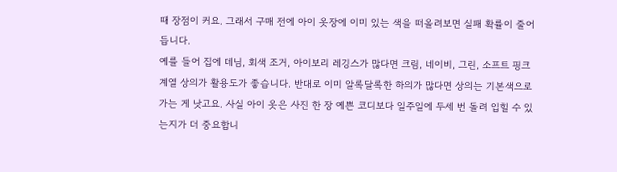때 장점이 커요. 그래서 구매 전에 아이 옷장에 이미 있는 색을 떠올려보면 실패 확률이 줄어듭니다.
예를 들어 집에 데님, 회색 조거, 아이보리 레깅스가 많다면 크림, 네이비, 그린, 소프트 핑크 계열 상의가 활용도가 좋습니다. 반대로 이미 알록달록한 하의가 많다면 상의는 기본색으로 가는 게 낫고요. 사실 아이 옷은 사진 한 장 예쁜 코디보다 일주일에 두세 번 돌려 입힐 수 있는지가 더 중요합니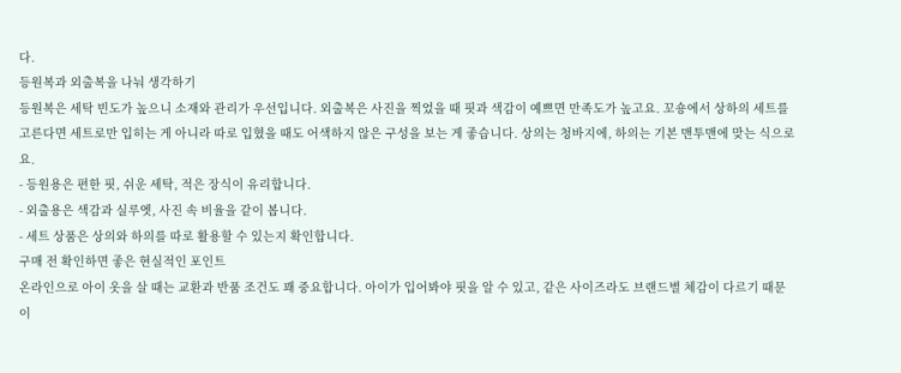다.
등원복과 외출복을 나눠 생각하기
등원복은 세탁 빈도가 높으니 소재와 관리가 우선입니다. 외출복은 사진을 찍었을 때 핏과 색감이 예쁘면 만족도가 높고요. 꼬숑에서 상하의 세트를 고른다면 세트로만 입히는 게 아니라 따로 입혔을 때도 어색하지 않은 구성을 보는 게 좋습니다. 상의는 청바지에, 하의는 기본 맨투맨에 맞는 식으로요.
- 등원용은 편한 핏, 쉬운 세탁, 적은 장식이 유리합니다.
- 외출용은 색감과 실루엣, 사진 속 비율을 같이 봅니다.
- 세트 상품은 상의와 하의를 따로 활용할 수 있는지 확인합니다.
구매 전 확인하면 좋은 현실적인 포인트
온라인으로 아이 옷을 살 때는 교환과 반품 조건도 꽤 중요합니다. 아이가 입어봐야 핏을 알 수 있고, 같은 사이즈라도 브랜드별 체감이 다르기 때문이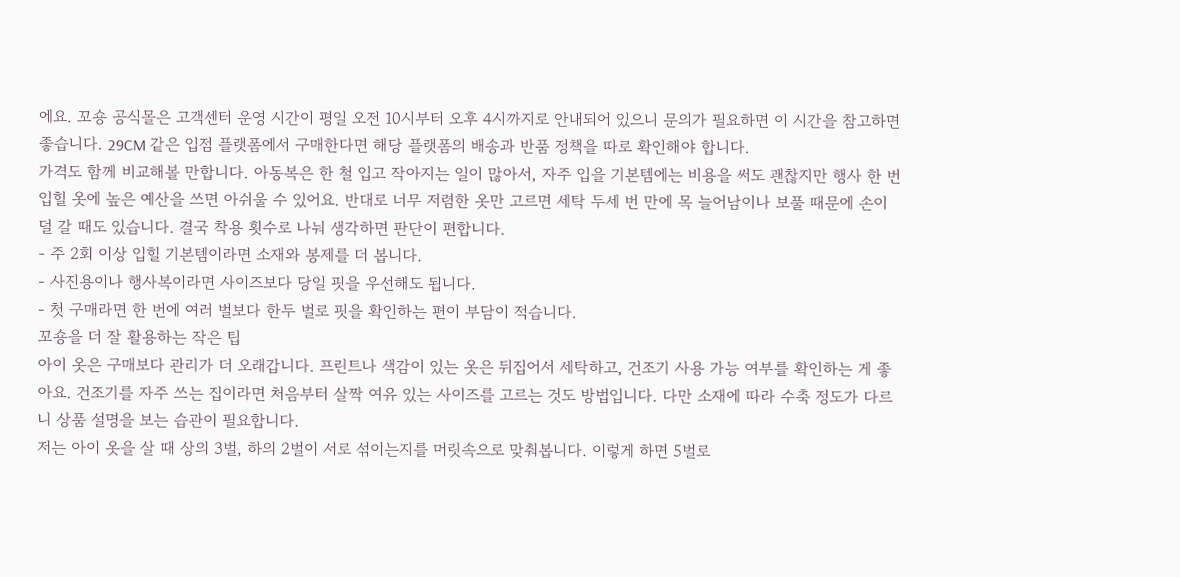에요. 꼬숑 공식몰은 고객센터 운영 시간이 평일 오전 10시부터 오후 4시까지로 안내되어 있으니 문의가 필요하면 이 시간을 참고하면 좋습니다. 29CM 같은 입점 플랫폼에서 구매한다면 해당 플랫폼의 배송과 반품 정책을 따로 확인해야 합니다.
가격도 함께 비교해볼 만합니다. 아동복은 한 철 입고 작아지는 일이 많아서, 자주 입을 기본템에는 비용을 써도 괜찮지만 행사 한 번 입힐 옷에 높은 예산을 쓰면 아쉬울 수 있어요. 반대로 너무 저렴한 옷만 고르면 세탁 두세 번 만에 목 늘어남이나 보풀 때문에 손이 덜 갈 때도 있습니다. 결국 착용 횟수로 나눠 생각하면 판단이 편합니다.
- 주 2회 이상 입힐 기본템이라면 소재와 봉제를 더 봅니다.
- 사진용이나 행사복이라면 사이즈보다 당일 핏을 우선해도 됩니다.
- 첫 구매라면 한 번에 여러 벌보다 한두 벌로 핏을 확인하는 편이 부담이 적습니다.
꼬숑을 더 잘 활용하는 작은 팁
아이 옷은 구매보다 관리가 더 오래갑니다. 프린트나 색감이 있는 옷은 뒤집어서 세탁하고, 건조기 사용 가능 여부를 확인하는 게 좋아요. 건조기를 자주 쓰는 집이라면 처음부터 살짝 여유 있는 사이즈를 고르는 것도 방법입니다. 다만 소재에 따라 수축 정도가 다르니 상품 설명을 보는 습관이 필요합니다.
저는 아이 옷을 살 때 상의 3벌, 하의 2벌이 서로 섞이는지를 머릿속으로 맞춰봅니다. 이렇게 하면 5벌로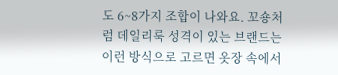도 6~8가지 조합이 나와요. 꼬숑처럼 데일리룩 성격이 있는 브랜드는 이런 방식으로 고르면 옷장 속에서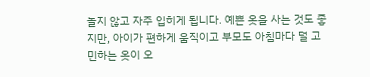놀지 않고 자주 입히게 됩니다. 예쁜 옷을 사는 것도 좋지만, 아이가 편하게 움직이고 부모도 아침마다 덜 고민하는 옷이 오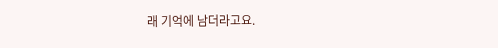래 기억에 남더라고요.